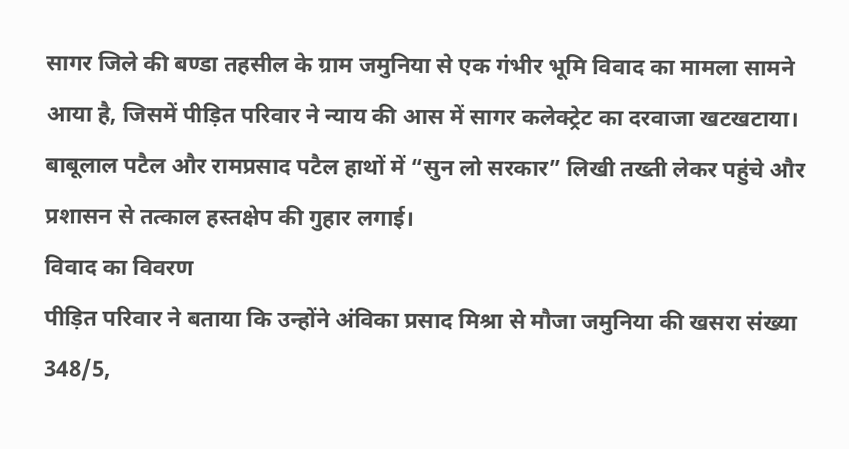सागर जिले की बण्डा तहसील के ग्राम जमुनिया से एक गंभीर भूमि विवाद का मामला सामने आया है, जिसमें पीड़ित परिवार ने न्याय की आस में सागर कलेक्ट्रेट का दरवाजा खटखटाया। बाबूलाल पटैल और रामप्रसाद पटैल हाथों में “सुन लो सरकार” लिखी तख्ती लेकर पहुंचे और प्रशासन से तत्काल हस्तक्षेप की गुहार लगाई।
विवाद का विवरण
पीड़ित परिवार ने बताया कि उन्होंने अंविका प्रसाद मिश्रा से मौजा जमुनिया की खसरा संख्या 348/5,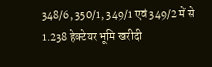348/6, 350/1, 349/1 एवं 349/2 में से 1.238 हेक्टेयर भूमि खरीदी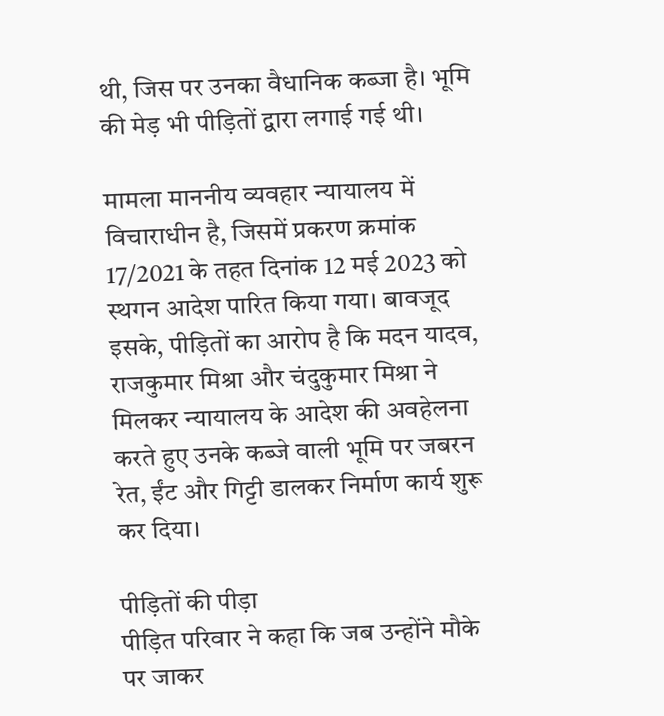थी, जिस पर उनका वैधानिक कब्जा है। भूमि की मेड़ भी पीड़ितों द्वारा लगाई गई थी।

मामला माननीय व्यवहार न्यायालय में विचाराधीन है, जिसमें प्रकरण क्रमांक 17/2021 के तहत दिनांक 12 मई 2023 को स्थगन आदेश पारित किया गया। बावजूद इसके, पीड़ितों का आरोप है कि मदन यादव, राजकुमार मिश्रा और चंदुकुमार मिश्रा ने मिलकर न्यायालय के आदेश की अवहेलना करते हुए उनके कब्जे वाली भूमि पर जबरन रेत, ईंट और गिट्टी डालकर निर्माण कार्य शुरू कर दिया।

पीड़ितों की पीड़ा
पीड़ित परिवार ने कहा कि जब उन्होंने मौके पर जाकर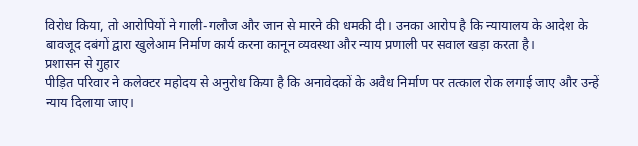विरोध किया, तो आरोपियों ने गाली-गलौज और जान से मारने की धमकी दी। उनका आरोप है कि न्यायालय के आदेश के बावजूद दबंगों द्वारा खुलेआम निर्माण कार्य करना कानून व्यवस्था और न्याय प्रणाली पर सवाल खड़ा करता है।
प्रशासन से गुहार
पीड़ित परिवार ने कलेक्टर महोदय से अनुरोध किया है कि अनावेदकों के अवैध निर्माण पर तत्काल रोक लगाई जाए और उन्हें न्याय दिलाया जाए।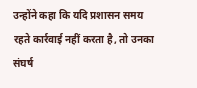उन्होंने कहा कि यदि प्रशासन समय रहते कार्रवाई नहीं करता है, तो उनका संघर्ष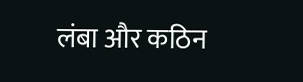लंबा और कठिन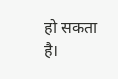हो सकता है।